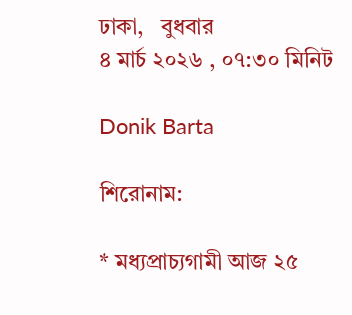ঢাকা,   বুধবার
৪ মার্চ ২০২৬ , ০৭:৩০ মিনিট

Donik Barta

শিরোনাম:

* মধ্যপ্রাচ্যগামী আজ ২৫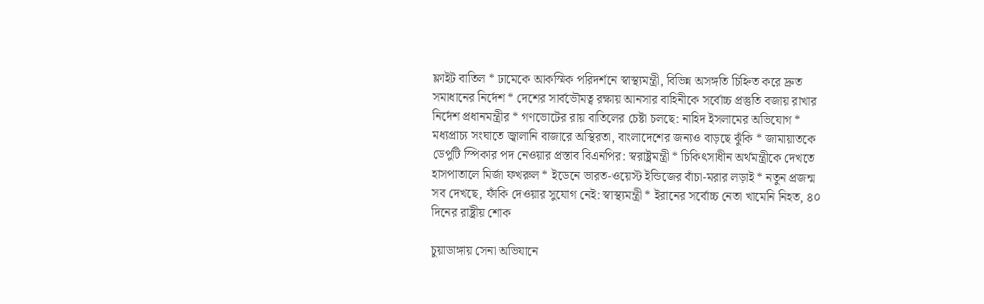ফ্লাইট বাতিল * ঢামেকে আকস্মিক পরিদর্শনে স্বাস্থ্যমন্ত্রী, বিভিন্ন অসঙ্গতি চিহ্নিত করে দ্রুত সমাধানের নির্দেশ * দেশের সার্বভৌমত্ব রক্ষায় আনসার বাহিনীকে সর্বোচ্চ প্রস্তুতি বজায় রাখার নির্দেশ প্রধানমন্ত্রীর * গণভোটের রায় বাতিলের চেষ্টা চলছে: নাহিদ ইসলামের অভিযোগ * মধ্যপ্রাচ্য সংঘাতে জ্বালানি বাজারে অস্থিরতা, বাংলাদেশের জন্যও বাড়ছে ঝুঁকি * জামায়াতকে ডেপুটি স্পিকার পদ নেওয়ার প্রস্তাব বিএনপির: স্বরাষ্ট্রমন্ত্রী * চিকিৎসাধীন অর্থমন্ত্রীকে দেখতে হাসপাতালে মির্জা ফখরুল * ইডেনে ভারত-ওয়েস্ট ইন্ডিজের বাঁচা-মরার লড়াই * নতুন প্রজন্ম সব দেখছে, ফাঁকি দেওয়ার সুযোগ নেই: স্বাস্থ্যমন্ত্রী * ইরানের সর্বোচ্চ নেতা খামেনি নিহত, ৪০ দিনের রাষ্ট্রীয় শোক

চুয়াডাঙ্গায় সেনা অভিযানে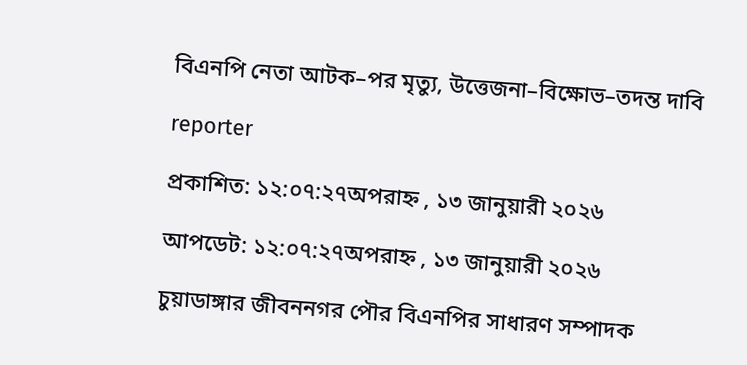বিএনপি নেতা আটক–পর মৃত্যু, উত্তেজনা–বিক্ষোভ–তদন্ত দাবি

reporter

প্রকাশিত: ১২:০৭:২৭অপরাহ্ন , ১৩ জানুয়ারী ২০২৬

আপডেট: ১২:০৭:২৭অপরাহ্ন , ১৩ জানুয়ারী ২০২৬

চুয়াডাঙ্গার জীবননগর পৌর বিএনপির সাধারণ সম্পাদক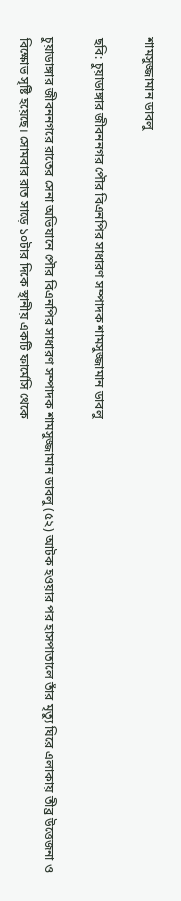শামসুজ্জামান ডাবলু

ছবি: চুয়াডাঙ্গার জীবননগর পৌর বিএনপির সাধারণ সম্পাদক শামসুজ্জামান ডাবলু

চুয়াডাঙ্গার জীবননগরে রাতের সেনা অভিযানে পৌর বিএনপির সাধারণ সম্পাদক শামসুজ্জামান ডাবলু (৫২) আটক হওয়ার পর হাসপাতালে তাঁর মৃত্যু ঘিরে এলাকায় তীব্র উত্তেজনা ও বিক্ষোভ সৃষ্টি হয়েছে। সোমবার রাত সাড়ে ১০টার দিকে স্থানীয় একটি ফার্মেসি থেকে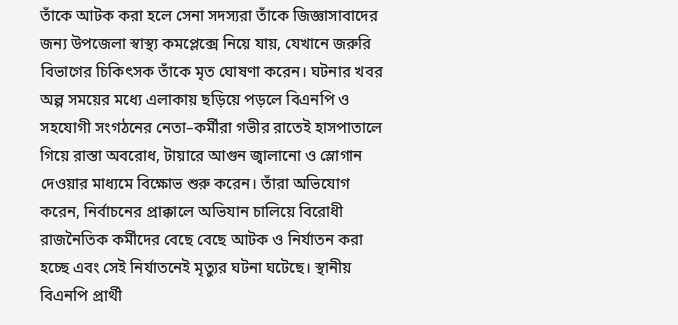তাঁকে আটক করা হলে সেনা সদস্যরা তাঁকে জিজ্ঞাসাবাদের জন্য উপজেলা স্বাস্থ্য কমপ্লেক্সে নিয়ে যায়, যেখানে জরুরি বিভাগের চিকিৎসক তাঁকে মৃত ঘোষণা করেন। ঘটনার খবর অল্প সময়ের মধ্যে এলাকায় ছড়িয়ে পড়লে বিএনপি ও সহযোগী সংগঠনের নেতা–কর্মীরা গভীর রাতেই হাসপাতালে গিয়ে রাস্তা অবরোধ, টায়ারে আগুন জ্বালানো ও স্লোগান দেওয়ার মাধ্যমে বিক্ষোভ শুরু করেন। তাঁরা অভিযোগ করেন, নির্বাচনের প্রাক্কালে অভিযান চালিয়ে বিরোধী রাজনৈতিক কর্মীদের বেছে বেছে আটক ও নির্যাতন করা হচ্ছে এবং সেই নির্যাতনেই মৃত্যুর ঘটনা ঘটেছে। স্থানীয় বিএনপি প্রার্থী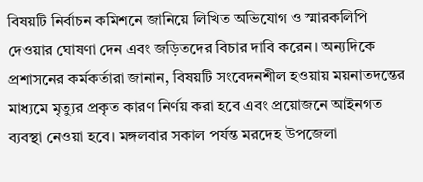বিষয়টি নির্বাচন কমিশনে জানিয়ে লিখিত অভিযোগ ও স্মারকলিপি দেওয়ার ঘোষণা দেন এবং জড়িতদের বিচার দাবি করেন। অন্যদিকে প্রশাসনের কর্মকর্তারা জানান, বিষয়টি সংবেদনশীল হওয়ায় ময়নাতদন্তের মাধ্যমে মৃত্যুর প্রকৃত কারণ নির্ণয় করা হবে এবং প্রয়োজনে আইনগত ব্যবস্থা নেওয়া হবে। মঙ্গলবার সকাল পর্যন্ত মরদেহ উপজেলা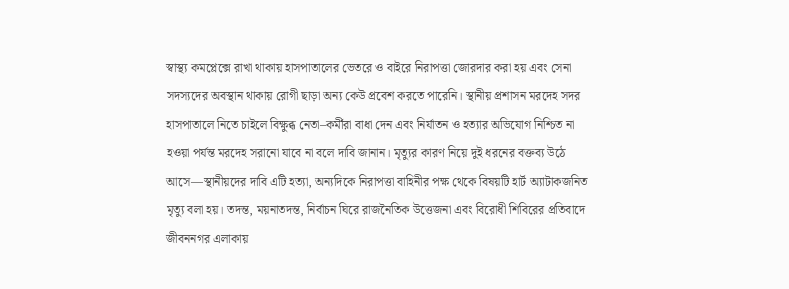স্বাস্থ্য কমপ্লেক্সে রাখা থাকায় হাসপাতালের ভেতরে ও বাইরে নিরাপত্তা জোরদার করা হয় এবং সেনা সদস্যদের অবস্থান থাকায় রোগী ছাড়া অন্য কেউ প্রবেশ করতে পারেনি। স্থানীয় প্রশাসন মরদেহ সদর হাসপাতালে নিতে চাইলে বিক্ষুব্ধ নেতা–কর্মীরা বাধা দেন এবং নির্যাতন ও হত্যার অভিযোগ নিশ্চিত না হওয়া পর্যন্ত মরদেহ সরানো যাবে না বলে দাবি জানান। মৃত্যুর কারণ নিয়ে দুই ধরনের বক্তব্য উঠে আসে—স্থানীয়দের দাবি এটি হত্যা, অন্যদিকে নিরাপত্তা বাহিনীর পক্ষ থেকে বিষয়টি হার্ট অ্যাটাকজনিত মৃত্যু বলা হয়। তদন্ত, ময়নাতদন্ত, নির্বাচন ঘিরে রাজনৈতিক উত্তেজনা এবং বিরোধী শিবিরের প্রতিবাদে জীবননগর এলাকায়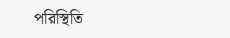পরিস্থিতি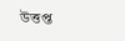উত্তপ্ত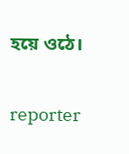হয়ে ওঠে।

reporter